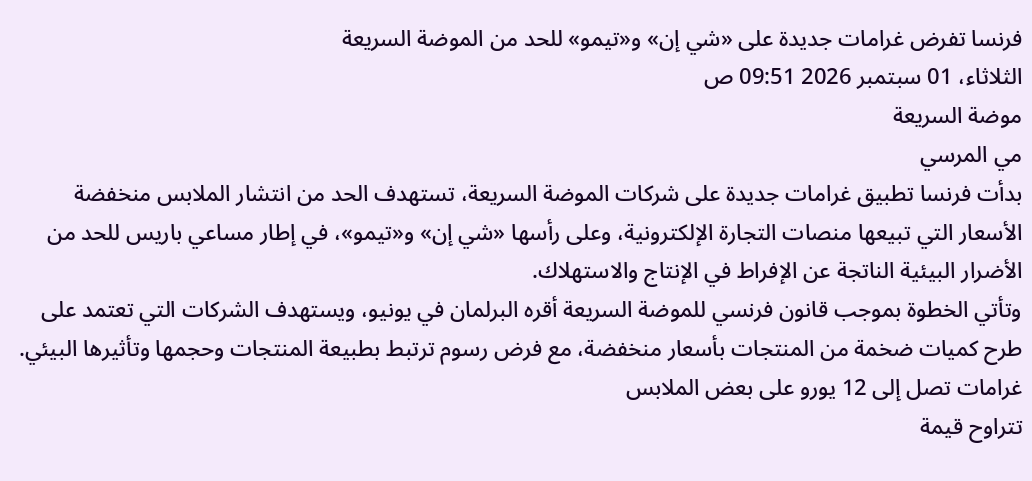فرنسا تفرض غرامات جديدة على «شي إن» و«تيمو» للحد من الموضة السريعة
الثلاثاء، 01 سبتمبر 2026 09:51 ص
موضة السريعة
مي المرسي
بدأت فرنسا تطبيق غرامات جديدة على شركات الموضة السريعة، تستهدف الحد من انتشار الملابس منخفضة الأسعار التي تبيعها منصات التجارة الإلكترونية، وعلى رأسها «شي إن» و«تيمو»، في إطار مساعي باريس للحد من الأضرار البيئية الناتجة عن الإفراط في الإنتاج والاستهلاك.
وتأتي الخطوة بموجب قانون فرنسي للموضة السريعة أقره البرلمان في يونيو، ويستهدف الشركات التي تعتمد على طرح كميات ضخمة من المنتجات بأسعار منخفضة، مع فرض رسوم ترتبط بطبيعة المنتجات وحجمها وتأثيرها البيئي.
غرامات تصل إلى 12 يورو على بعض الملابس
تتراوح قيمة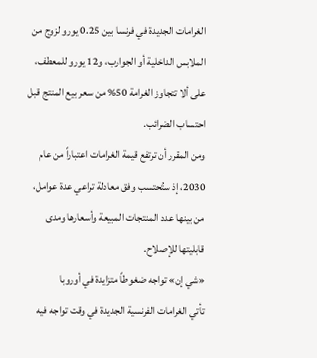الغرامات الجديدة في فرنسا بين 0.25 يورو لزوج من الملابس الداخلية أو الجوارب، و12 يورو للمعطف، على ألا تتجاوز الغرامة 50% من سعر بيع المنتج قبل احتساب الضرائب.
ومن المقرر أن ترتفع قيمة الغرامات اعتباراً من عام 2030، إذ ستُحتسب وفق معادلة تراعي عدة عوامل، من بينها عدد المنتجات المبيعة وأسعارها ومدى قابليتها للإصلاح.
«شي إن» تواجه ضغوطاً متزايدة في أوروبا
تأتي الغرامات الفرنسية الجديدة في وقت تواجه فيه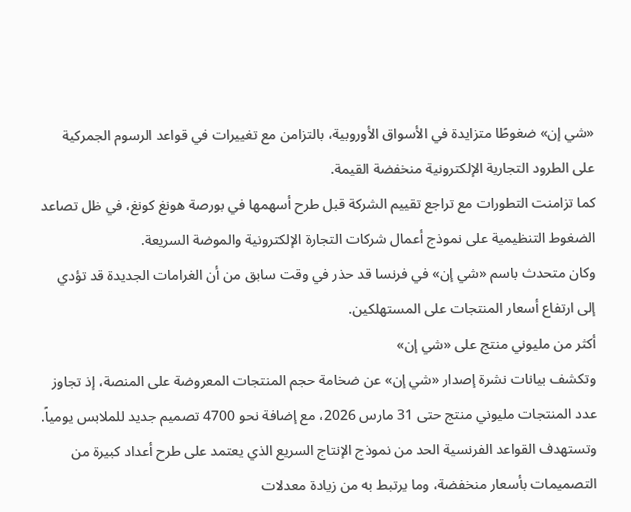«شي إن» ضغوطًا متزايدة في الأسواق الأوروبية، بالتزامن مع تغييرات في قواعد الرسوم الجمركية على الطرود التجارية الإلكترونية منخفضة القيمة.
كما تزامنت التطورات مع تراجع تقييم الشركة قبل طرح أسهمها في بورصة هونغ كونغ، في ظل تصاعد الضغوط التنظيمية على نموذج أعمال شركات التجارة الإلكترونية والموضة السريعة.
وكان متحدث باسم «شي إن» في فرنسا قد حذر في وقت سابق من أن الغرامات الجديدة قد تؤدي إلى ارتفاع أسعار المنتجات على المستهلكين.
أكثر من مليوني منتج على «شي إن»
وتكشف بيانات نشرة إصدار «شي إن» عن ضخامة حجم المنتجات المعروضة على المنصة، إذ تجاوز عدد المنتجات مليوني منتج حتى 31 مارس 2026، مع إضافة نحو 4700 تصميم جديد للملابس يومياً.
وتستهدف القواعد الفرنسية الحد من نموذج الإنتاج السريع الذي يعتمد على طرح أعداد كبيرة من التصميمات بأسعار منخفضة، وما يرتبط به من زيادة معدلات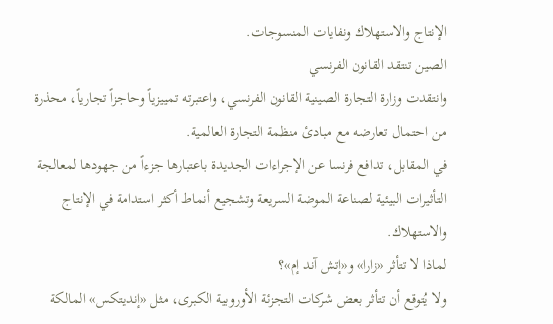الإنتاج والاستهلاك ونفايات المنسوجات.
الصين تنتقد القانون الفرنسي
وانتقدت وزارة التجارة الصينية القانون الفرنسي، واعتبرته تمييزياً وحاجزاً تجارياً، محذرة من احتمال تعارضه مع مبادئ منظمة التجارة العالمية.
في المقابل، تدافع فرنسا عن الإجراءات الجديدة باعتبارها جزءاً من جهودها لمعالجة التأثيرات البيئية لصناعة الموضة السريعة وتشجيع أنماط أكثر استدامة في الإنتاج والاستهلاك.
لماذا لا تتأثر «زارا» و«إتش آند إم»؟
ولا يُتوقع أن تتأثر بعض شركات التجزئة الأوروبية الكبرى، مثل «إنديتكس» المالكة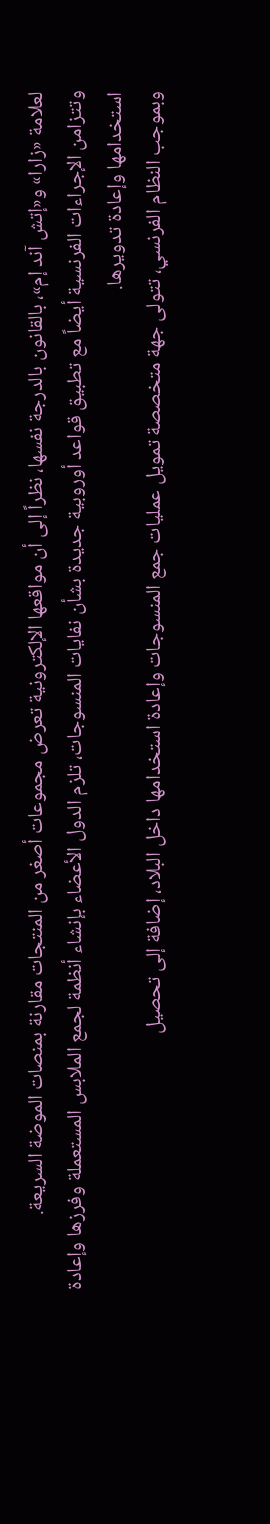لعلامة «زارا» و«إتش آند إم»، بالقانون بالدرجة نفسها، نظراً إلى أن مواقعها الإلكترونية تعرض مجموعات أصغر من المنتجات مقارنة بمنصات الموضة السريعة.
وتتزامن الإجراءات الفرنسية أيضاً مع تطبيق قواعد أوروبية جديدة بشأن نفايات المنسوجات، تلزم الدول الأعضاء بإنشاء أنظمة لجمع الملابس المستعملة وفرزها وإعادة استخدامها وإعادة تدويرها.
وبموجب النظام الفرنسي، تتولى جهة متخصصة تمويل عمليات جمع المنسوجات وإعادة استخدامها داخل البلاد، إضافة إلى تحصيل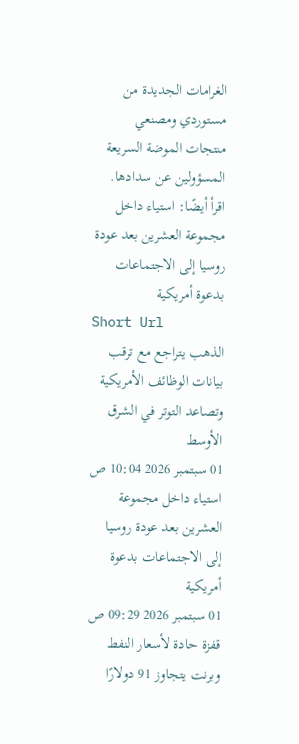الغرامات الجديدة من مستوردي ومصنعي منتجات الموضة السريعة المسؤولين عن سدادها.
اقرأ أيضًا: استياء داخل مجموعة العشرين بعد عودة روسيا إلى الاجتماعات بدعوة أمريكية
Short Url
الذهب يتراجع مع ترقب بيانات الوظائف الأمريكية وتصاعد التوتر في الشرق الأوسط
01 سبتمبر 2026 10:04 ص
استياء داخل مجموعة العشرين بعد عودة روسيا إلى الاجتماعات بدعوة أمريكية
01 سبتمبر 2026 09:29 ص
قفزة حادة لأسعار النفط وبرنت يتجاوز 91 دولارًا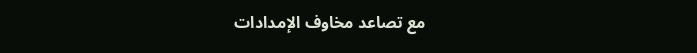مع تصاعد مخاوف الإمدادات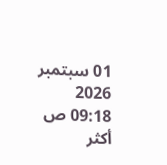01 سبتمبر 2026 09:18 ص
أكثر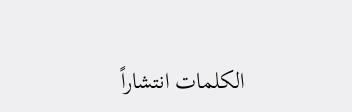الكلمات انتشاراً